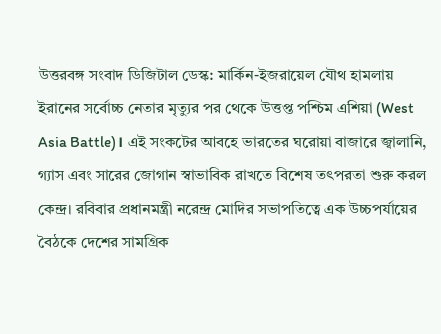উত্তরবঙ্গ সংবাদ ডিজিটাল ডেস্ক: মার্কিন-ইজরায়েল যৌথ হামলায় ইরানের সর্বোচ্চ নেতার মৃত্যুর পর থেকে উত্তপ্ত পশ্চিম এশিয়া (West Asia Battle)। এই সংকটের আবহে ভারতের ঘরোয়া বাজারে জ্বালানি, গ্যাস এবং সারের জোগান স্বাভাবিক রাখতে বিশেষ তৎপরতা শুরু করল কেন্দ্র। রবিবার প্রধানমন্ত্রী নরেন্দ্র মোদির সভাপতিত্বে এক উচ্চপর্যায়ের বৈঠকে দেশের সামগ্রিক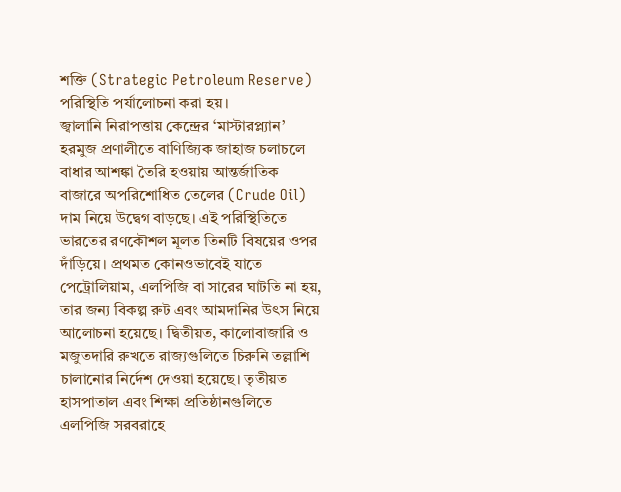শক্তি (Strategic Petroleum Reserve) পরিস্থিতি পর্যালোচনা করা হয়।
জ্বালানি নিরাপত্তায় কেন্দ্রের ‘মাস্টারপ্ল্যান’
হরমুজ প্রণালীতে বাণিজ্যিক জাহাজ চলাচলে বাধার আশঙ্কা তৈরি হওয়ায় আন্তর্জাতিক বাজারে অপরিশোধিত তেলের (Crude Oil) দাম নিয়ে উদ্বেগ বাড়ছে। এই পরিস্থিতিতে ভারতের রণকৌশল মূলত তিনটি বিষয়ের ওপর দাঁড়িয়ে। প্রথমত কোনওভাবেই যাতে পেট্রোলিয়াম, এলপিজি বা সারের ঘাটতি না হয়, তার জন্য বিকল্প রুট এবং আমদানির উৎস নিয়ে আলোচনা হয়েছে। দ্বিতীয়ত, কালোবাজারি ও মজুতদারি রুখতে রাজ্যগুলিতে চিরুনি তল্লাশি চালানোর নির্দেশ দেওয়া হয়েছে। তৃতীয়ত হাসপাতাল এবং শিক্ষা প্রতিষ্ঠানগুলিতে এলপিজি সরবরাহে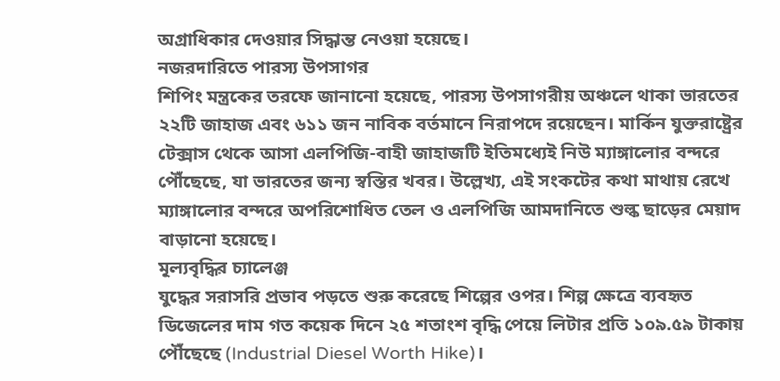অগ্রাধিকার দেওয়ার সিদ্ধান্ত নেওয়া হয়েছে।
নজরদারিতে পারস্য উপসাগর
শিপিং মন্ত্রকের তরফে জানানো হয়েছে, পারস্য উপসাগরীয় অঞ্চলে থাকা ভারতের ২২টি জাহাজ এবং ৬১১ জন নাবিক বর্তমানে নিরাপদে রয়েছেন। মার্কিন যুক্তরাষ্ট্রের টেক্সাস থেকে আসা এলপিজি-বাহী জাহাজটি ইতিমধ্যেই নিউ ম্যাঙ্গালোর বন্দরে পৌঁছেছে, যা ভারতের জন্য স্বস্তির খবর। উল্লেখ্য, এই সংকটের কথা মাথায় রেখে ম্যাঙ্গালোর বন্দরে অপরিশোধিত তেল ও এলপিজি আমদানিতে শুল্ক ছাড়ের মেয়াদ বাড়ানো হয়েছে।
মূল্যবৃদ্ধির চ্যালেঞ্জ
যুদ্ধের সরাসরি প্রভাব পড়তে শুরু করেছে শিল্পের ওপর। শিল্প ক্ষেত্রে ব্যবহৃত ডিজেলের দাম গত কয়েক দিনে ২৫ শতাংশ বৃদ্ধি পেয়ে লিটার প্রতি ১০৯.৫৯ টাকায় পৌঁছেছে (Industrial Diesel Worth Hike)।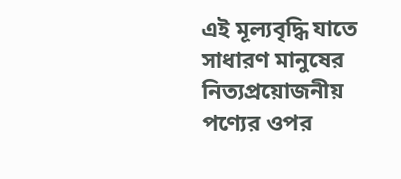এই মূল্যবৃদ্ধি যাতে সাধারণ মানুষের নিত্যপ্রয়োজনীয় পণ্যের ওপর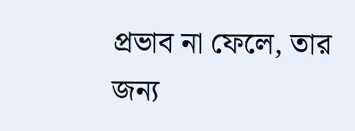প্রভাব না ফেলে, তার জন্য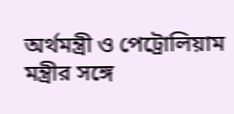অর্থমন্ত্রী ও পেট্রোলিয়াম মন্ত্রীর সঙ্গে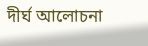দীর্ঘ আলোচনা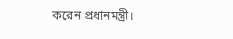করেন প্রধানমন্ত্রী।